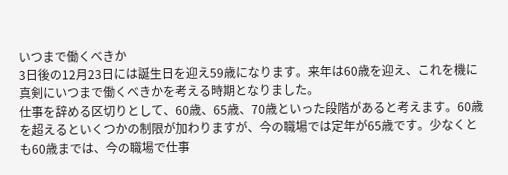いつまで働くべきか
3日後の12月23日には誕生日を迎え59歳になります。来年は60歳を迎え、これを機に真剣にいつまで働くべきかを考える時期となりました。
仕事を辞める区切りとして、60歳、65歳、70歳といった段階があると考えます。60歳を超えるといくつかの制限が加わりますが、今の職場では定年が65歳です。少なくとも60歳までは、今の職場で仕事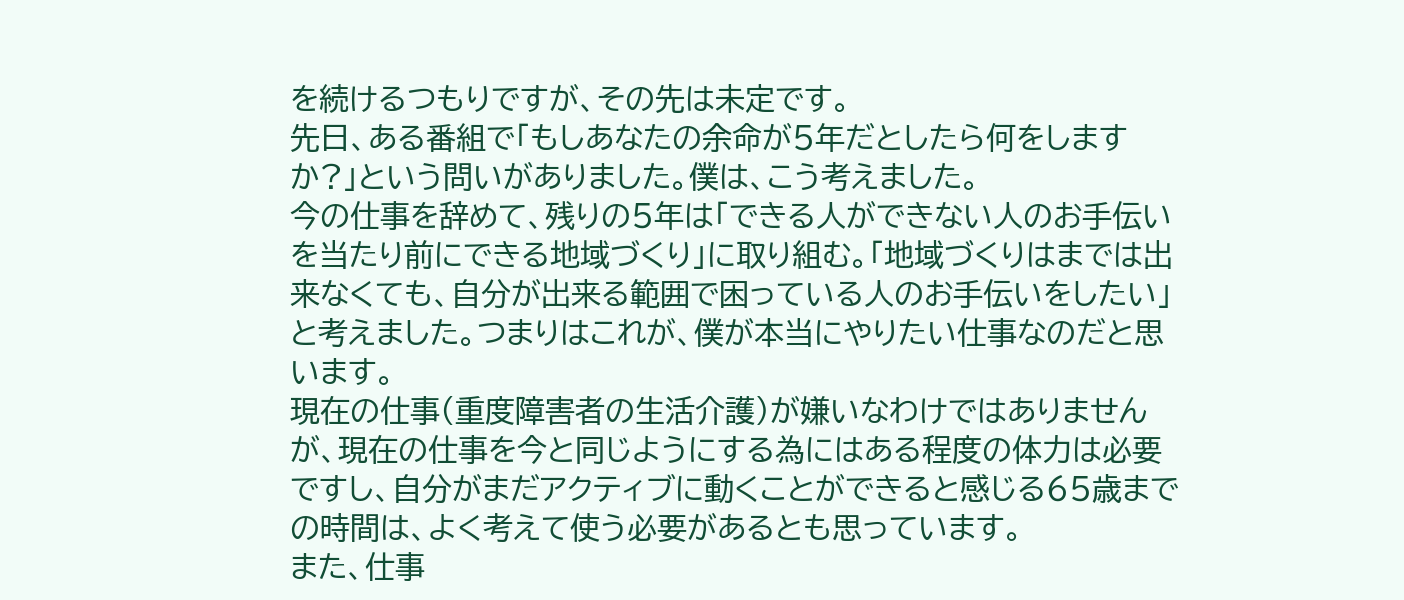を続けるつもりですが、その先は未定です。
先日、ある番組で「もしあなたの余命が5年だとしたら何をしますか?」という問いがありました。僕は、こう考えました。
今の仕事を辞めて、残りの5年は「できる人ができない人のお手伝いを当たり前にできる地域づくり」に取り組む。「地域づくりはまでは出来なくても、自分が出来る範囲で困っている人のお手伝いをしたい」と考えました。つまりはこれが、僕が本当にやりたい仕事なのだと思います。
現在の仕事(重度障害者の生活介護)が嫌いなわけではありませんが、現在の仕事を今と同じようにする為にはある程度の体力は必要ですし、自分がまだアクティブに動くことができると感じる65歳までの時間は、よく考えて使う必要があるとも思っています。
また、仕事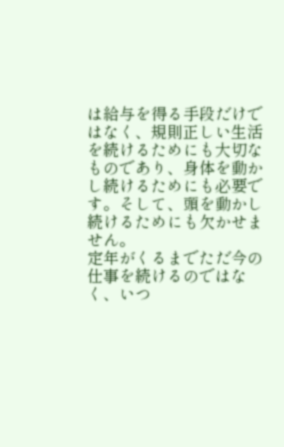は給与を得る手段だけではなく、規則正しい生活を続けるためにも大切なものであり、身体を動かし続けるためにも必要です。そして、頭を動かし続けるためにも欠かせません。
定年がくるまでただ今の仕事を続けるのではなく、いつ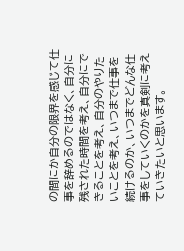の間にか自分の限界を感じて仕事を辞めるのではなく、自分に残された時間を考え、自分にできることを考え、自分のやりたいことを考え、いつまで仕事を続けるのか、いつまでどんな仕事をしていくのかを真剣に考えていきたいと思います。